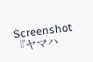Screenshot『ヤマハ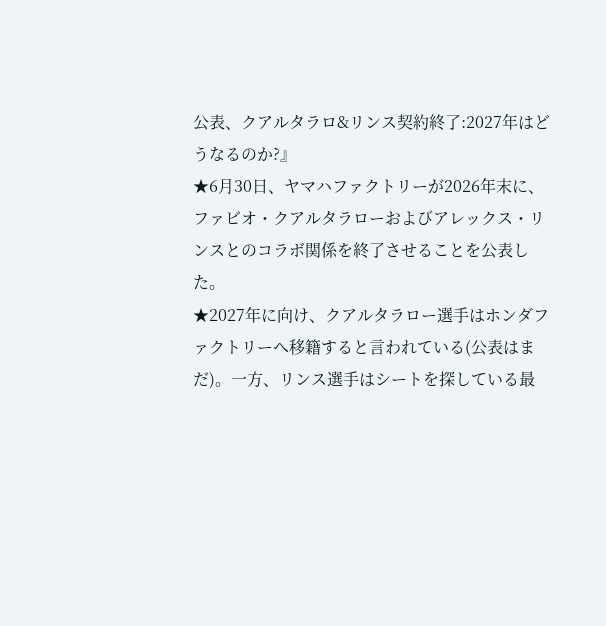公表、クアルタラロ&リンス契約終了:2027年はどうなるのか?』
★6月30日、ヤマハファクトリーが2026年末に、ファビオ・クアルタラローおよびアレックス・リンスとのコラボ関係を終了させることを公表した。
★2027年に向け、クアルタラロー選手はホンダファクトリーへ移籍すると言われている(公表はまだ)。一方、リンス選手はシートを探している最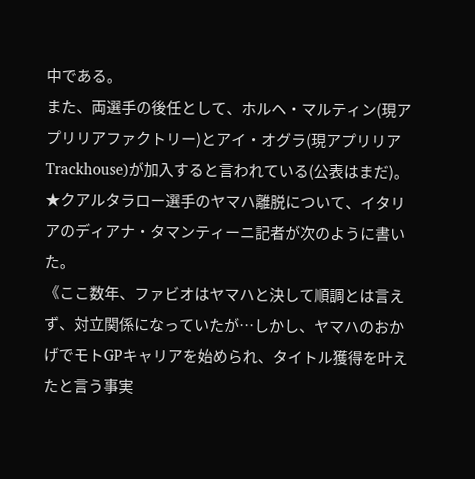中である。
また、両選手の後任として、ホルヘ・マルティン(現アプリリアファクトリー)とアイ・オグラ(現アプリリアTrackhouse)が加入すると言われている(公表はまだ)。
★クアルタラロー選手のヤマハ離脱について、イタリアのディアナ・タマンティーニ記者が次のように書いた。
《ここ数年、ファビオはヤマハと決して順調とは言えず、対立関係になっていたが…しかし、ヤマハのおかげでモトGPキャリアを始められ、タイトル獲得を叶えたと言う事実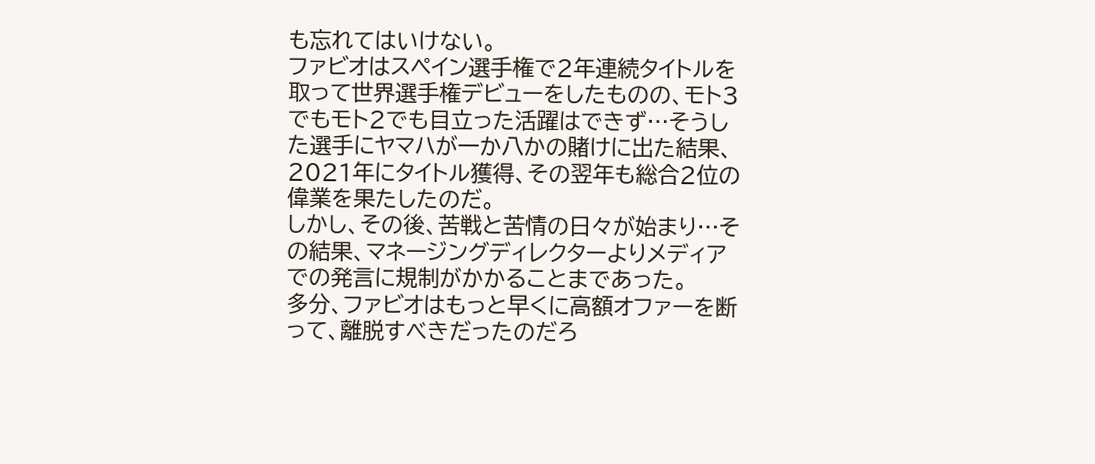も忘れてはいけない。
ファビオはスペイン選手権で2年連続タイトルを取って世界選手権デビューをしたものの、モト3でもモト2でも目立った活躍はできず…そうした選手にヤマハが一か八かの賭けに出た結果、2021年にタイトル獲得、その翌年も総合2位の偉業を果たしたのだ。
しかし、その後、苦戦と苦情の日々が始まり…その結果、マネージングディレクターよりメディアでの発言に規制がかかることまであった。
多分、ファビオはもっと早くに高額オファーを断って、離脱すべきだったのだろ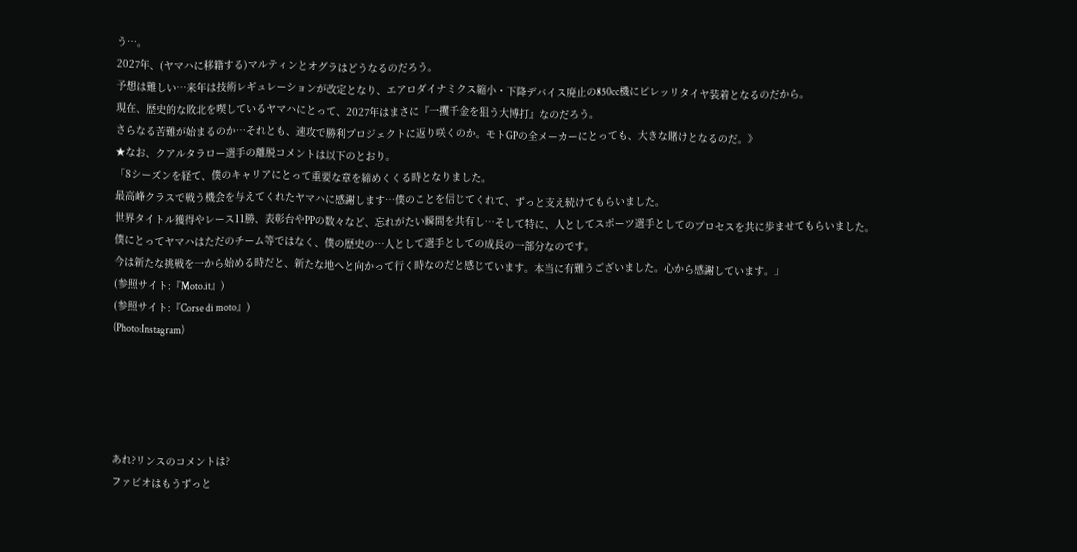う…。
2027年、(ヤマハに移籍する)マルティンとオグラはどうなるのだろう。
予想は難しい…来年は技術レギュレーションが改定となり、エアロダイナミクス縮小・下降デバイス廃止の850cc機にピレッリタイヤ装着となるのだから。
現在、歴史的な敗北を喫しているヤマハにとって、2027年はまさに『一攫千金を狙う大博打』なのだろう。
さらなる苦難が始まるのか…それとも、速攻で勝利プロジェクトに返り咲くのか。モトGPの全メーカーにとっても、大きな賭けとなるのだ。》
★なお、クアルタラロー選手の離脱コメントは以下のとおり。
「8シーズンを経て、僕のキャリアにとって重要な章を締めくくる時となりました。
最高峰クラスで戦う機会を与えてくれたヤマハに感謝します…僕のことを信じてくれて、ずっと支え続けてもらいました。
世界タイトル獲得やレース11勝、表彰台やPPの数々など、忘れがたい瞬間を共有し…そして特に、人としてスポーツ選手としてのプロセスを共に歩ませてもらいました。
僕にとってヤマハはただのチーム等ではなく、僕の歴史の…人として選手としての成長の一部分なのです。
今は新たな挑戦を一から始める時だと、新たな地へと向かって行く時なのだと感じています。本当に有難うございました。心から感謝しています。」
(参照サイト:『Moto.it』)
(参照サイト:『Corse di moto』)
(Photo:Instagram)





あれ?リンスのコメントは?
ファビオはもうずっと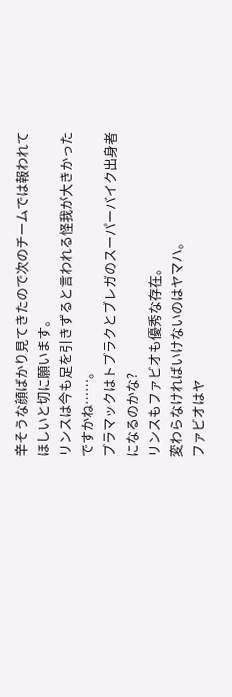辛そうな顔ばかり見てきたので次のチームでは報われてほしいと切に願います。
リンスは今も足を引きずると言われる怪我が大きかったですかね……。
プラマックはトプラクとブレガのスーパーバイク出身者になるのかな?
リンスもファビオも優秀な存在。
変わらなければいけないのはヤマハ。
ファビオはヤ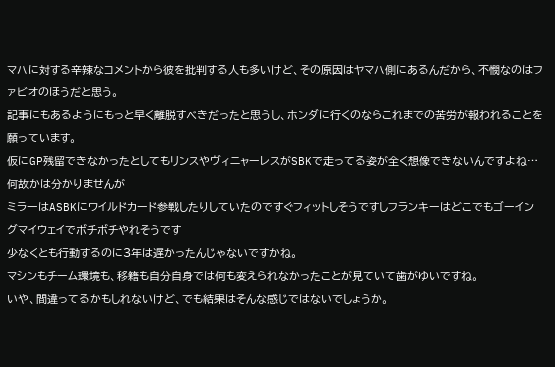マハに対する辛辣なコメントから彼を批判する人も多いけど、その原因はヤマハ側にあるんだから、不憫なのはファビオのほうだと思う。
記事にもあるようにもっと早く離脱すべきだったと思うし、ホンダに行くのならこれまでの苦労が報われることを願っています。
仮にGP残留できなかったとしてもリンスやヴィニャーレスがSBKで走ってる姿が全く想像できないんですよね…何故かは分かりませんが
ミラーはASBKにワイルドカード参戦したりしていたのですぐフィットしそうですしフランキーはどこでもゴーイングマイウェイでボチボチやれそうです
少なくとも行動するのに3年は遅かったんじゃないですかね。
マシンもチーム環境も、移籍も自分自身では何も変えられなかったことが見ていて歯がゆいですね。
いや、間違ってるかもしれないけど、でも結果はそんな感じではないでしょうか。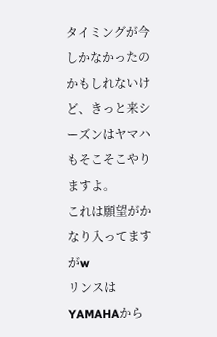タイミングが今しかなかったのかもしれないけど、きっと来シーズンはヤマハもそこそこやりますよ。
これは願望がかなり入ってますがw
リンスはYAMAHAから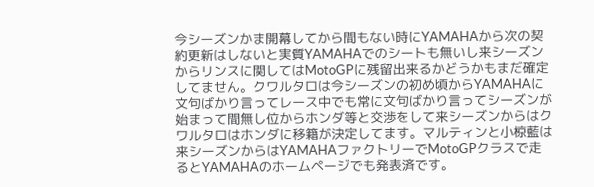今シーズンかま開幕してから間もない時にYAMAHAから次の契約更新はしないと実質YAMAHAでのシートも無いし来シーズンからリンスに関してはMotoGPに残留出来るかどうかもまだ確定してません。クワルタロは今シーズンの初め頃からYAMAHAに文句ばかり言ってレース中でも常に文句ばかり言ってシーズンが始まって間無し位からホンダ等と交渉をして来シーズンからはクワルタロはホンダに移籍が決定してます。マルティンと小椋藍は来シーズンからはYAMAHAファクトリーでMotoGPクラスで走るとYAMAHAのホームページでも発表済です。